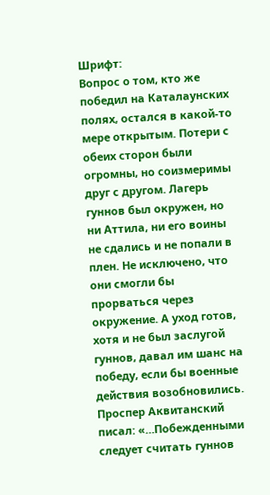Шрифт:
Вопрос о том, кто же победил на Каталаунских полях, остался в какой-то мере открытым. Потери с обеих сторон были огромны, но соизмеримы друг с другом. Лагерь гуннов был окружен, но ни Аттила, ни его воины не сдались и не попали в плен. Не исключено, что они смогли бы прорваться через окружение. А уход готов, хотя и не был заслугой гуннов, давал им шанс на победу, если бы военные действия возобновились. Проспер Аквитанский писал: «…Побежденными следует считать гуннов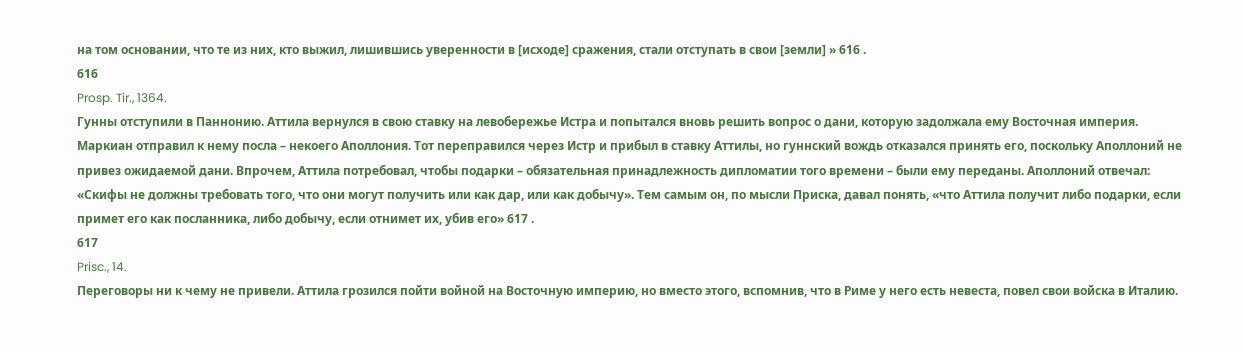на том основании, что те из них, кто выжил, лишившись уверенности в [исходе] сражения, стали отступать в свои [земли] » 616 .
616
Prosp. Tir., 1364.
Гунны отступили в Паннонию. Аттила вернулся в свою ставку на левобережье Истра и попытался вновь решить вопрос о дани, которую задолжала ему Восточная империя. Маркиан отправил к нему посла – некоего Аполлония. Тот переправился через Истр и прибыл в ставку Аттилы, но гуннский вождь отказался принять его, поскольку Аполлоний не привез ожидаемой дани. Впрочем, Аттила потребовал, чтобы подарки – обязательная принадлежность дипломатии того времени – были ему переданы. Аполлоний отвечал: «Скифы не должны требовать того, что они могут получить или как дар, или как добычу». Тем самым он, по мысли Приска, давал понять, «что Аттила получит либо подарки, если примет его как посланника, либо добычу, если отнимет их, убив его» 617 .
617
Prisc., 14.
Переговоры ни к чему не привели. Аттила грозился пойти войной на Восточную империю, но вместо этого, вспомнив, что в Риме у него есть невеста, повел свои войска в Италию.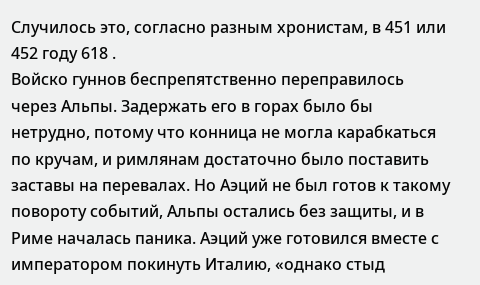Случилось это, согласно разным хронистам, в 451 или 452 году 618 .
Войско гуннов беспрепятственно переправилось через Альпы. Задержать его в горах было бы нетрудно, потому что конница не могла карабкаться по кручам, и римлянам достаточно было поставить заставы на перевалах. Но Аэций не был готов к такому повороту событий, Альпы остались без защиты, и в Риме началась паника. Аэций уже готовился вместе с императором покинуть Италию, «однако стыд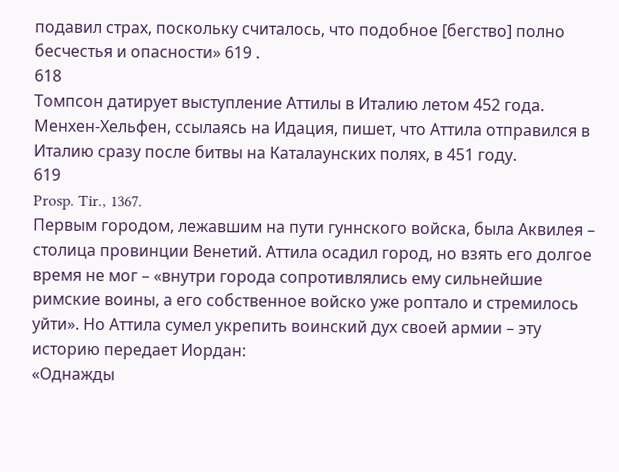подавил страх, поскольку считалось, что подобное [бегство] полно бесчестья и опасности» 619 .
618
Томпсон датирует выступление Аттилы в Италию летом 452 года. Менхен-Хельфен, ссылаясь на Идация, пишет, что Аттила отправился в Италию сразу после битвы на Каталаунских полях, в 451 году.
619
Prosp. Tir., 1367.
Первым городом, лежавшим на пути гуннского войска, была Аквилея – столица провинции Венетий. Аттила осадил город, но взять его долгое время не мог – «внутри города сопротивлялись ему сильнейшие римские воины, а его собственное войско уже роптало и стремилось уйти». Но Аттила сумел укрепить воинский дух своей армии – эту историю передает Иордан:
«Однажды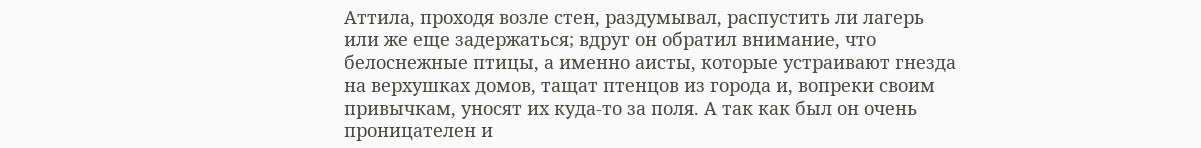Аттила, проходя возле стен, раздумывал, распустить ли лагерь или же еще задержаться; вдруг он обратил внимание, что белоснежные птицы, а именно аисты, которые устраивают гнезда на верхушках домов, тащат птенцов из города и, вопреки своим привычкам, уносят их куда-то за поля. А так как был он очень проницателен и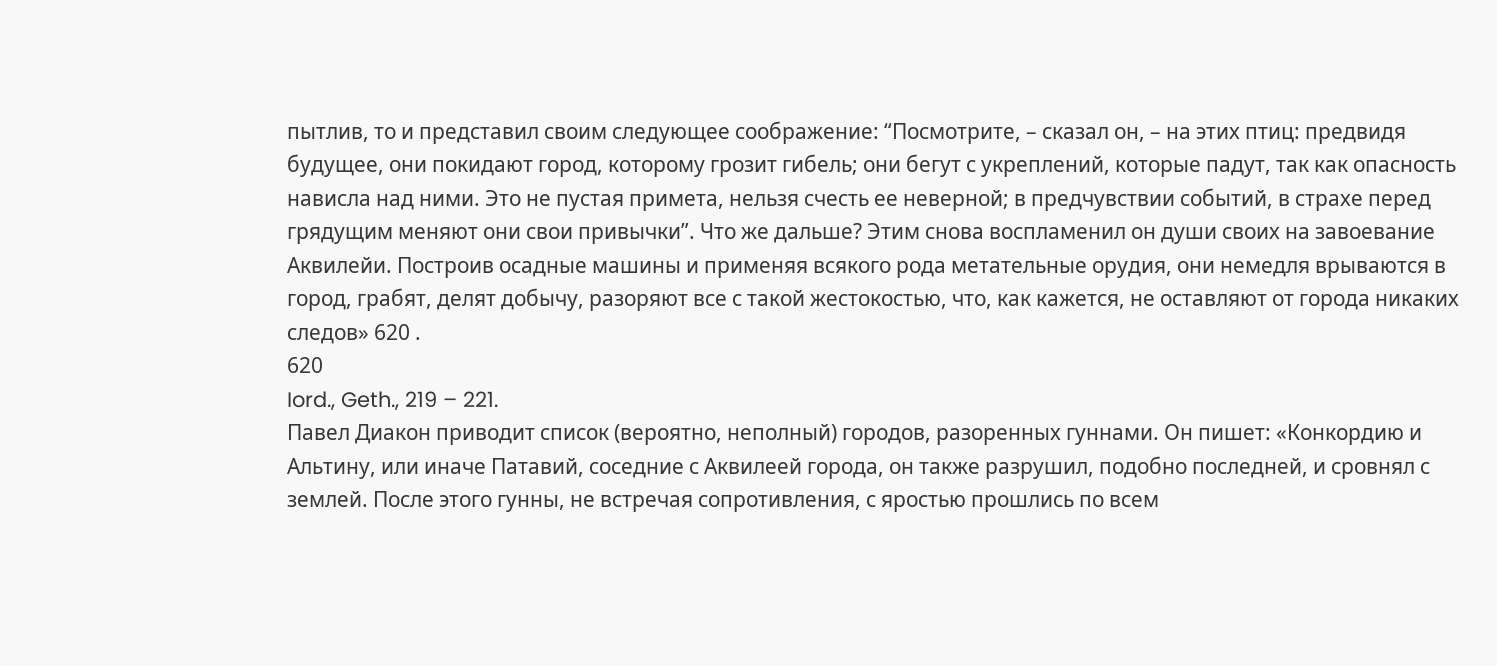пытлив, то и представил своим следующее соображение: “Посмотрите, – сказал он, – на этих птиц: предвидя будущее, они покидают город, которому грозит гибель; они бегут с укреплений, которые падут, так как опасность нависла над ними. Это не пустая примета, нельзя счесть ее неверной; в предчувствии событий, в страхе перед грядущим меняют они свои привычки”. Что же дальше? Этим снова воспламенил он души своих на завоевание Аквилейи. Построив осадные машины и применяя всякого рода метательные орудия, они немедля врываются в город, грабят, делят добычу, разоряют все с такой жестокостью, что, как кажется, не оставляют от города никаких следов» 620 .
620
Iord., Geth., 219 – 221.
Павел Диакон приводит список (вероятно, неполный) городов, разоренных гуннами. Он пишет: «Конкордию и Альтину, или иначе Патавий, соседние с Аквилеей города, он также разрушил, подобно последней, и сровнял с землей. После этого гунны, не встречая сопротивления, с яростью прошлись по всем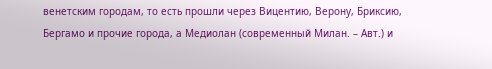венетским городам, то есть прошли через Вицентию, Верону, Бриксию, Бергамо и прочие города, а Медиолан (современный Милан. – Авт.) и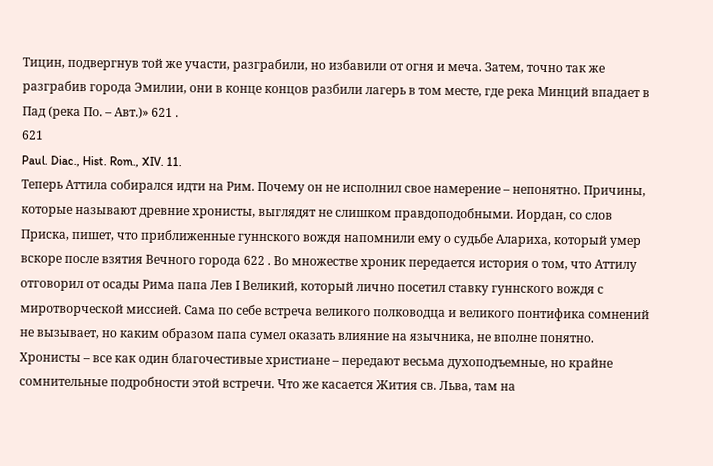Тицин, подвергнув той же участи, разграбили, но избавили от огня и меча. Затем, точно так же разграбив города Эмилии, они в конце концов разбили лагерь в том месте, где река Минций впадает в Пад (река По. – Авт.)» 621 .
621
Paul. Diac., Hist. Rom., XIV. 11.
Теперь Аттила собирался идти на Рим. Почему он не исполнил свое намерение – непонятно. Причины, которые называют древние хронисты, выглядят не слишком правдоподобными. Иордан, со слов Приска, пишет, что приближенные гуннского вождя напомнили ему о судьбе Алариха, который умер вскоре после взятия Вечного города 622 . Во множестве хроник передается история о том, что Аттилу отговорил от осады Рима папа Лев I Великий, который лично посетил ставку гуннского вождя с миротворческой миссией. Сама по себе встреча великого полководца и великого понтифика сомнений не вызывает, но каким образом папа сумел оказать влияние на язычника, не вполне понятно. Хронисты – все как один благочестивые христиане – передают весьма духоподъемные, но крайне сомнительные подробности этой встречи. Что же касается Жития св. Льва, там на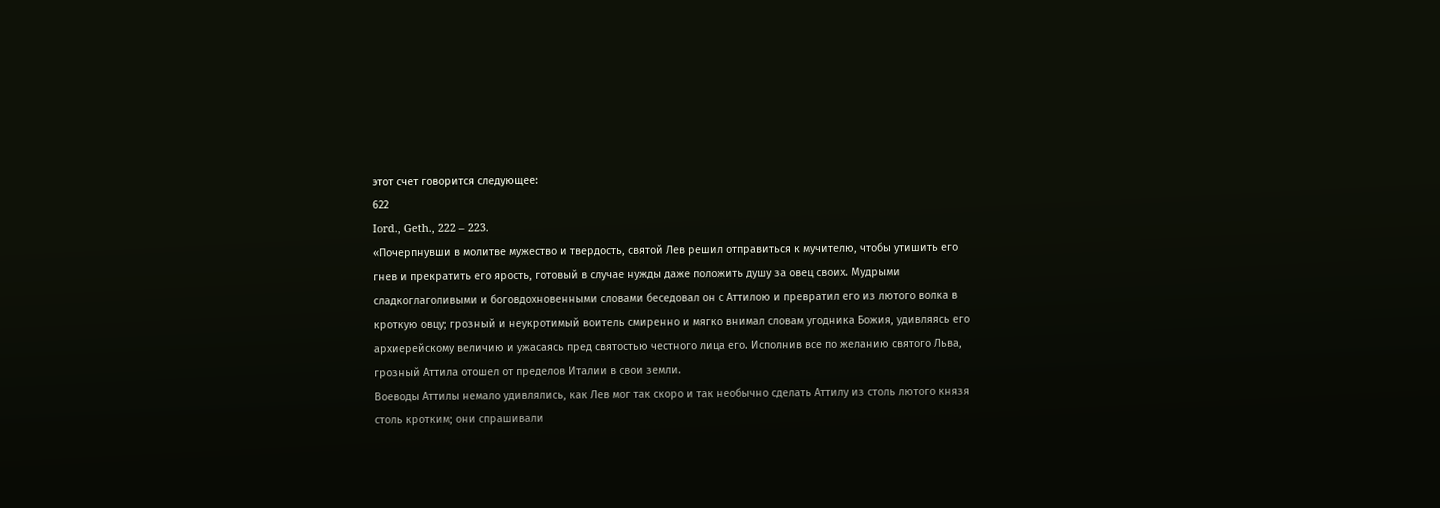этот счет говорится следующее:
622
Iord., Geth., 222 – 223.
«Почерпнувши в молитве мужество и твердость, святой Лев решил отправиться к мучителю, чтобы утишить его гнев и прекратить его ярость, готовый в случае нужды даже положить душу за овец своих. Мудрыми сладкоглаголивыми и боговдохновенными словами беседовал он с Аттилою и превратил его из лютого волка в кроткую овцу; грозный и неукротимый воитель смиренно и мягко внимал словам угодника Божия, удивляясь его архиерейскому величию и ужасаясь пред святостью честного лица его. Исполнив все по желанию святого Льва, грозный Аттила отошел от пределов Италии в свои земли.
Воеводы Аттилы немало удивлялись, как Лев мог так скоро и так необычно сделать Аттилу из столь лютого князя столь кротким; они спрашивали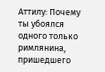Аттилу: Почему ты убоялся одного только римлянина, пришедшего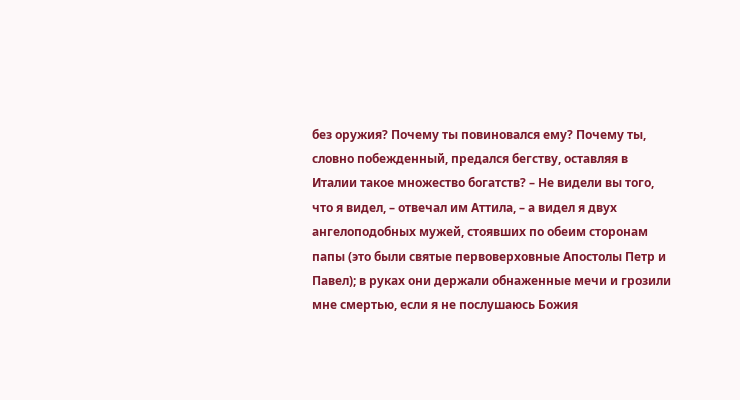без оружия? Почему ты повиновался ему? Почему ты, словно побежденный, предался бегству, оставляя в Италии такое множество богатств? – Не видели вы того, что я видел, – отвечал им Аттила, – а видел я двух ангелоподобных мужей, стоявших по обеим сторонам папы (это были святые первоверховные Апостолы Петр и Павел); в руках они держали обнаженные мечи и грозили мне смертью, если я не послушаюсь Божия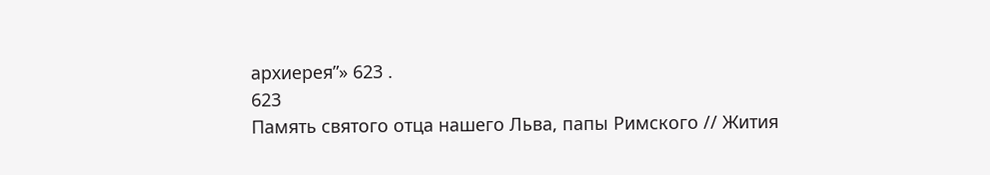архиерея”» 623 .
623
Память святого отца нашего Льва, папы Римского // Жития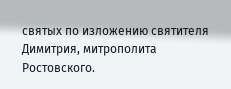святых по изложению святителя Димитрия, митрополита Ростовского.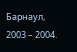Барнаул, 2003 – 2004.